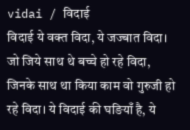vidai / विदाई
विदाई ये वक्त विदा, ये जज्बात विदा। जो जिये साथ थे बच्चे हो रहे विदा, जिनके साथ था किया काम वो गुरुजी हो रहे विदा। ये विदाई की घङियाँ है, ये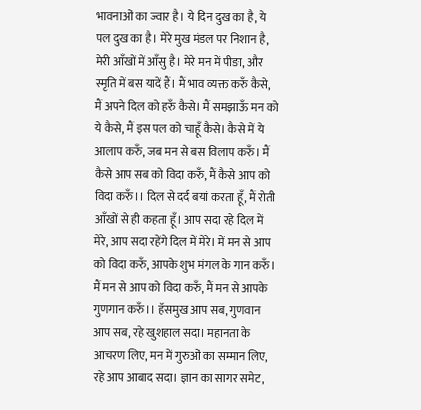भावनाओं का ज्वार है। ये दिन दुख का है, ये पल दुख का है। मेरे मुख मंडल पर निशान है, मेरी आँखों में आँसु है। मेरे मन में पीङा, और स्मृति में बस यादें हैं। मैं भाव व्यक्त करुँ कैसे, मैं अपने दिल को हरुँ कैसे। मैं समझाऊँ मन को ये कैसे, मैं इस पल को चाहूँ कैसे। कैसे में ये आलाप करुँ, जब मन से बस विलाप करुँ। मैं कैसे आप सब को विदा करुँ, मैं कैसे आप को विदा करुँ।। दिल से दर्द बयां करता हूँ, मैं रोती आँखों से ही कहता हूँ। आप सदा रहे दिल में मेरे, आप सदा रहेंगे दिल में मेरे। में मन से आप को विदा करुँ, आपके शुभ मंगल के गान करुँ। मैं मन से आप को विदा करुँ, मैं मन से आपके गुणगान करुँ।। हॅसमुख आप सब, गुणवान आप सब, रहे खुशहाल सदा। महानता के आचरण लिए, मन में गुरुओं का सम्मान लिए, रहे आप आबाद सदा। ज्ञान का सागर समेट,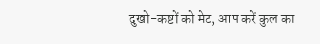दुखो-कष्टों को मेट, आप करें कुल का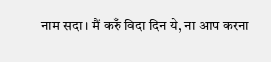नाम सदा। मैं करुँ विदा दिन ये, ना आप करना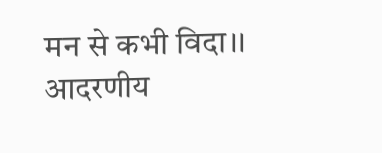मन से कभी विदा।। आदरणीय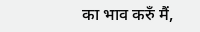का भाव करुँ मैं,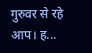गुरुवर से रहे आप। ह...